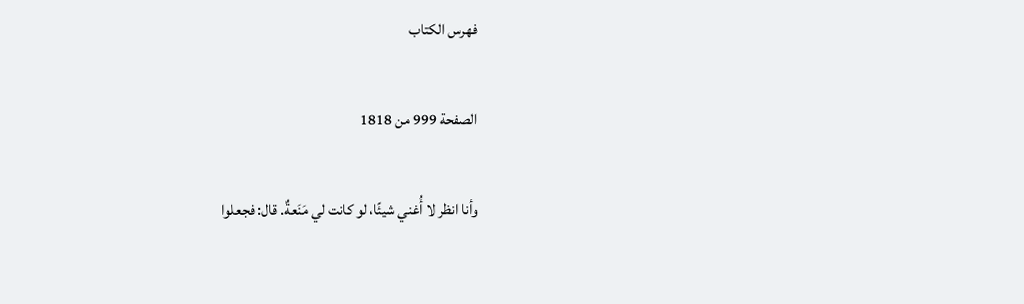فهرس الكتاب

الصفحة 999 من 1818

وأنا انظر لا أُغني شيئًا، لو كانت لي مَنَعةٌ. قال: فجعلوا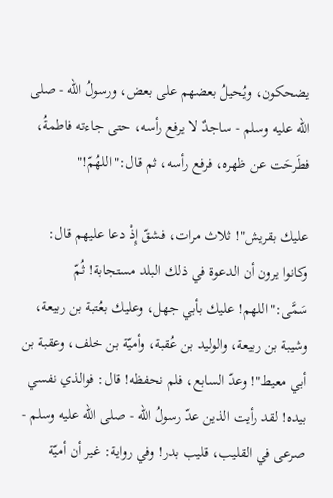يضحكون، ويُحيلُ بعضهم على بعض، ورسولُ الله - صلى الله عليه وسلم - ساجدٌ لا يرفع رأسه، حتى جاءته فاطمةُ، فطَرحَت عن ظهره، فرفع رأسه، ثم قال:"اللهُمّ!"

عليك بقريش"! ثلاث مرات، فشقّ إِذْ دعا عليهم قال: وكانوا يرون أن الدعوة في ذلك البلد مستجابة! ثُمّ سَمَّى:"اللهم! عليك بأبي جهل، وعليك بعُتبة بن ربيعة، وشيبة بن ربيعة، والوليد بن عُقبة، وأميّة بن خلف، وعقبة بن أبي معيط"! وعدّ السابع، فلم نحفظه! قال: فوالذي نفسي بيده! لقد رأيت الذين عدّ رسولُ الله - صلى الله عليه وسلم - صرعى في القليب، قليب بدر! وفي رواية: غير أن أميّة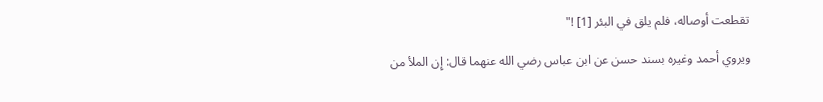تقطعت أوصاله، فلم يلق في البئر [1] !"

ويروي أحمد وغيره بسند حسن عن ابن عباس رضي الله عنهما قال: إِن الملأ من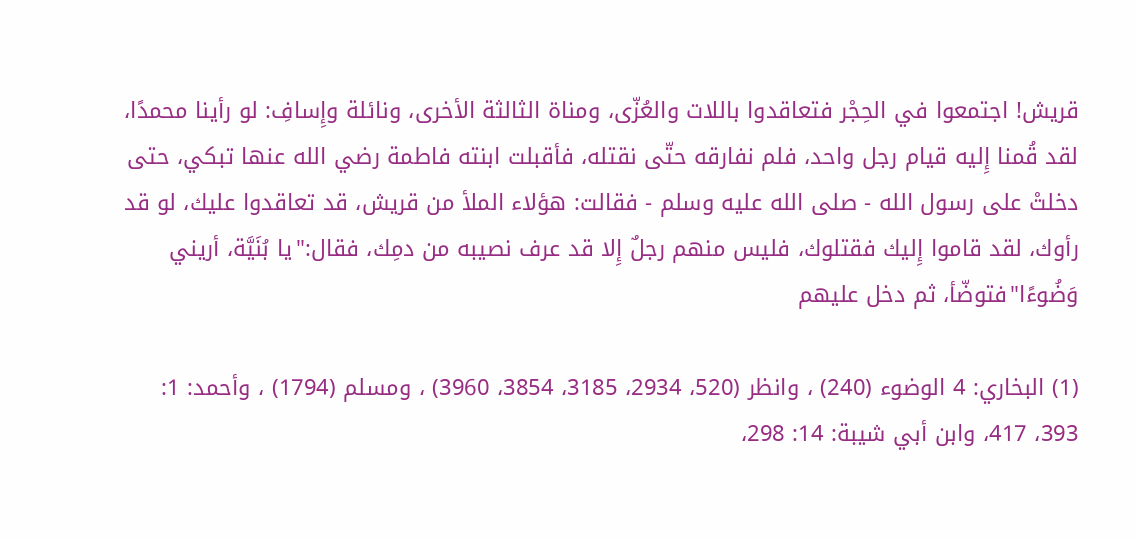قريش! اجتمعوا في الحِجْر فتعاقدوا باللات والعُزّى، ومناة الثالثة الأخرى، ونائلة وإِسافِ: لو رأينا محمدًا، لقد قُمنا إِليه قيام رجل واحد، فلم نفارقه حتّى نقتله، فأقبلت ابنته فاطمة رضي الله عنها تبكي، حتى دخلتْ على رسول الله - صلى الله عليه وسلم - فقالت: هؤلاء الملأ من قريش، قد تعاقدوا عليك، لو قد رأوك، لقد قاموا إِليك فقتلوك، فليس منهم رجلٌ إِلا قد عرف نصيبه من دمِك، فقال:"يا بُنَيَّة، أريني وَضُوءًا"فتوضّأ، ثم دخل عليهم

(1) البخاري: 4 الوضوء (240) ، وانظر (520، 2934، 3185، 3854، 3960) ، ومسلم (1794) ، وأحمد: 1: 393، 417، وابن أبي شيبة: 14: 298،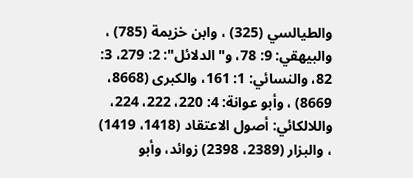والطيالسي (325) ، وابن خزيمة (785) ، والبيهقي: 9: 78، و"الدلائل": 2: 279، 3: 82، والنسائي: 1: 161، والكبرى (8668، 8669) ، وأبو عوانة: 4: 220، 222، 224، واللالكائي: أصول الاعتقاد (1418، 1419) ، والبزار (2389، 2398) زوائد، وأبو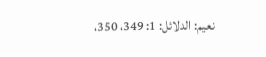نعيم: الدلائل: 1: 349، 350،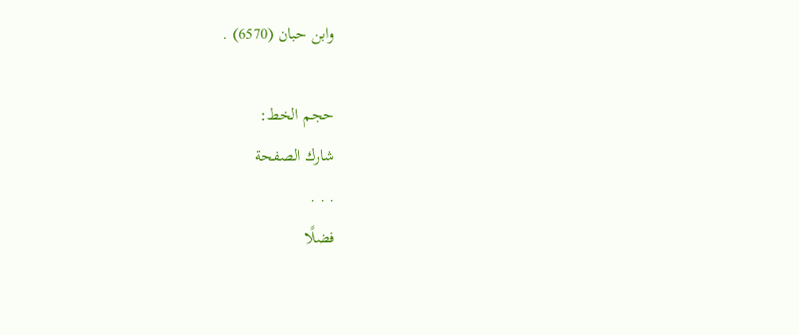وابن حبان (6570) .

حجم الخط:
شارك الصفحة
. . .
فضلًا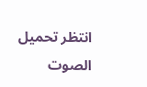انتظر تحميل الصوت